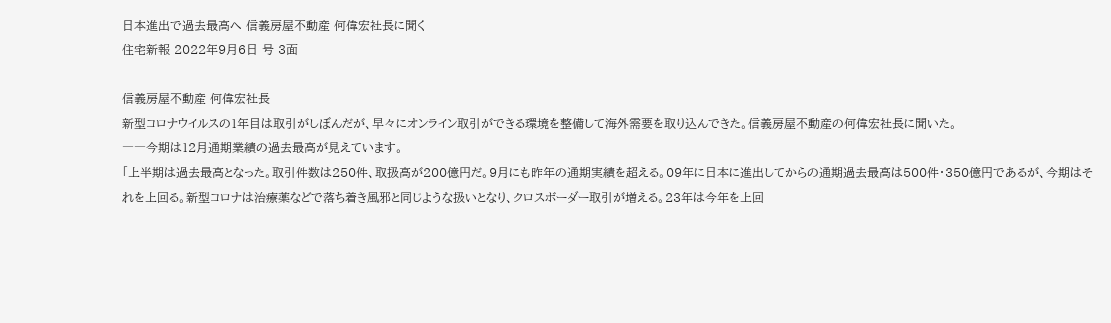日本進出で過去最高へ 信義房屋不動産 何偉宏社長に聞く
住宅新報 2022年9月6日 号 3面

信義房屋不動産 何偉宏社長
新型コロナウイルスの1年目は取引がしぼんだが、早々にオンライン取引ができる環境を整備して海外需要を取り込んできた。信義房屋不動産の何偉宏社長に聞いた。
――今期は12月通期業績の過去最高が見えています。
「上半期は過去最高となった。取引件数は250件、取扱高が200億円だ。9月にも昨年の通期実績を超える。09年に日本に進出してからの通期過去最高は500件・350億円であるが、今期はそれを上回る。新型コロナは治療薬などで落ち着き風邪と同じような扱いとなり、クロスボーダー取引が増える。23年は今年を上回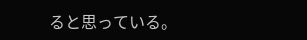ると思っている。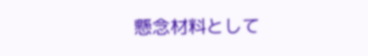懸念材料として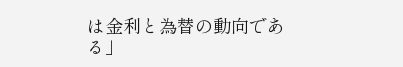は金利と為替の動向である」